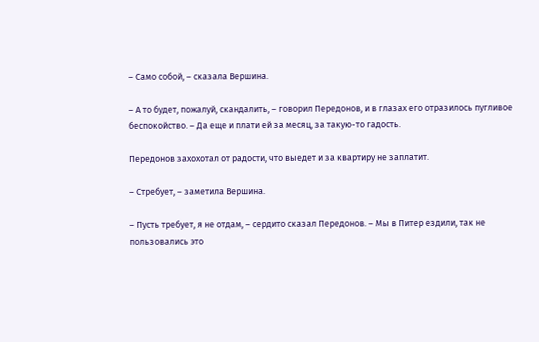– Само собой, – сказала Вершина.

– А то будет, пожалуй, скандалить, – говорил Передонов, и в глазах его отразилось пугливое беспокойство. – Да еще и плати ей за месяц, за такую-то гадость.

Передонов захохотал от радости, что выедет и за квартиру не заплатит.

– Стребует, – заметила Вершина.

– Пусть требует, я не отдам, – сердито сказал Передонов. – Мы в Питер ездили, так не пользовались это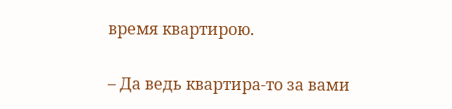время квартирою.

– Да ведь квартира-то за вами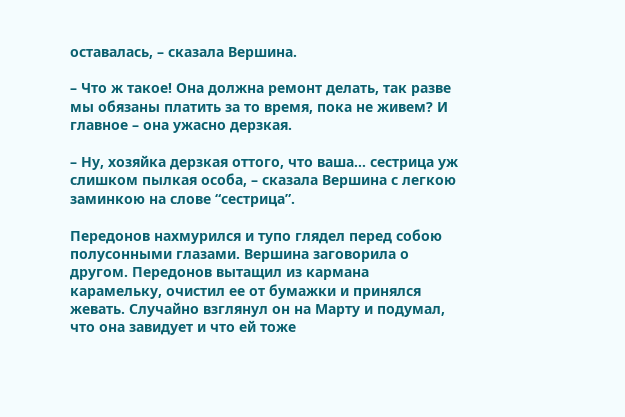оставалась, – сказала Вершина.

– Что ж такое! Она должна ремонт делать, так разве мы обязаны платить за то время, пока не живем? И главное – она ужасно дерзкая.

– Ну, хозяйка дерзкая оттого, что ваша… сестрица уж слишком пылкая особа, – сказала Вершина с легкою заминкою на слове “сестрица”.

Передонов нахмурился и тупо глядел перед собою полусонными глазами. Вершина заговорила о другом. Передонов вытащил из кармана карамельку, очистил ее от бумажки и принялся жевать. Случайно взглянул он на Марту и подумал, что она завидует и что ей тоже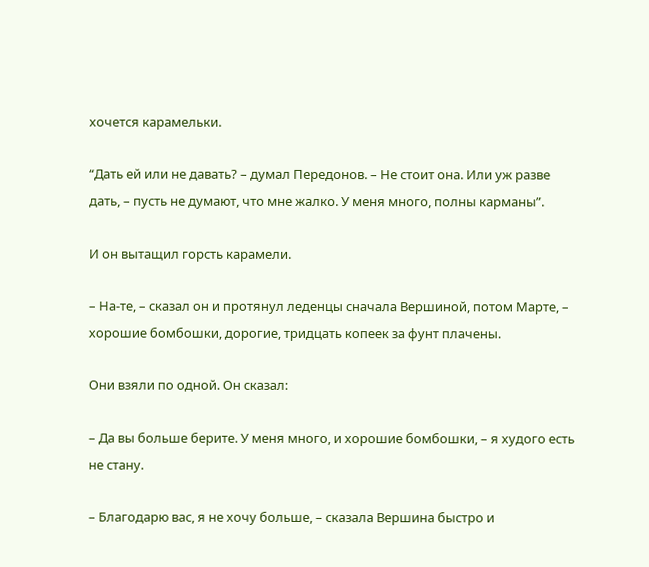хочется карамельки.

“Дать ей или не давать? – думал Передонов. – Не стоит она. Или уж разве дать, – пусть не думают, что мне жалко. У меня много, полны карманы”.

И он вытащил горсть карамели.

– На-те, – сказал он и протянул леденцы сначала Вершиной, потом Марте, – хорошие бомбошки, дорогие, тридцать копеек за фунт плачены.

Они взяли по одной. Он сказал:

– Да вы больше берите. У меня много, и хорошие бомбошки, – я худого есть не стану.

– Благодарю вас, я не хочу больше, – сказала Вершина быстро и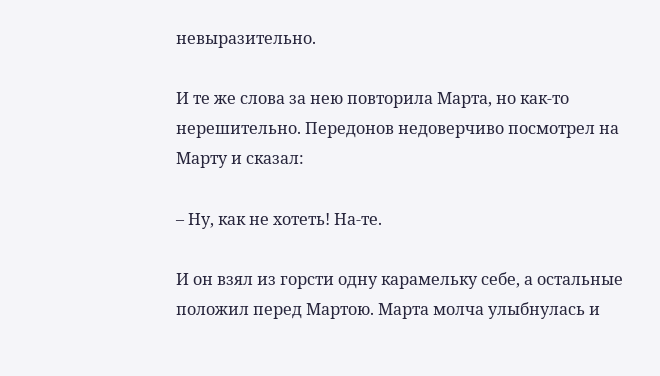невыразительно.

И те же слова за нею повторила Марта, но как-то нерешительно. Передонов недоверчиво посмотрел на Марту и сказал:

– Ну, как не хотеть! На-те.

И он взял из горсти одну карамельку себе, а остальные положил перед Мартою. Марта молча улыбнулась и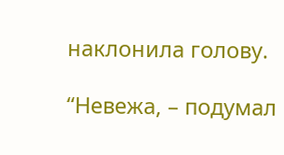наклонила голову.

“Невежа, – подумал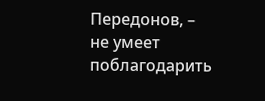Передонов, – не умеет поблагодарить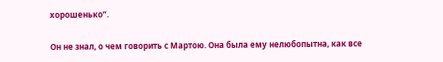хорошенько”.

Он не знал, о чем говорить с Мартою. Она была ему нелюбопытна, как все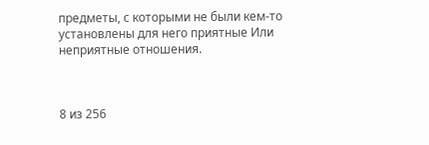предметы, с которыми не были кем-то установлены для него приятные Или неприятные отношения.



8 из 256